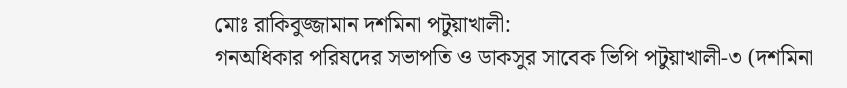মোঃ রাকিবুজ্জামান দশমিনা পটুয়াখালী:
গনঅধিকার পরিষদের সভাপতি ও ডাকসুর সাবেক ভিপি পটুয়াখালী-৩ (দশমিনা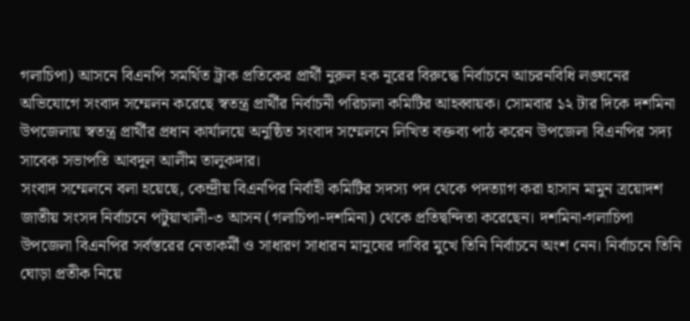গলাচিপা) আসনে বিএনপি সমর্থিত ট্রাক প্রতিকের প্রার্থী নুরুল হক নূরের বিরুদ্ধে নির্বাচনে আচরনবিধি লঙ্ঘনের অভিযোগে সংবাদ সম্মেলন করেছে স্বতন্ত্র প্রার্থীর নির্বাচনী পরিচালা কমিটির আহব্বায়ক। সোমবার ১২ টার দিকে দশমিনা উপজেলায় স্বতন্ত্র প্রার্থীর প্রধান কার্যালয়ে অনুষ্ঠিত সংবাদ সম্মেলনে লিখিত বক্তব্য পাঠ করেন উপজেলা বিএনপির সদ্য সাবেক সভাপতি আবদুল আলীম তালুকদার।
সংবাদ সম্মেলনে বলা হয়েছে, কেন্দ্রীয় বিএনপির নির্বাহী কমিটির সদস্য পদ থেকে পদত্যাগ করা হাসান মামুন ত্রয়োদশ জাতীয় সংসদ নির্বাচনে পটুয়াখালী-৩ আসন (গলাচিপা-দশমিনা) থেকে প্রতিদ্বন্দিতা করেছেন। দশমিনা-গলাচিপা উপজেলা বিএনপির সর্বস্তরের নেতাকর্মী ও সাধারণ সাধারন মানুষের দাবির মুখে তিনি নির্বাচনে অংশ নেন। নির্বাচনে তিনি ঘোড়া প্রতীক নিয়ে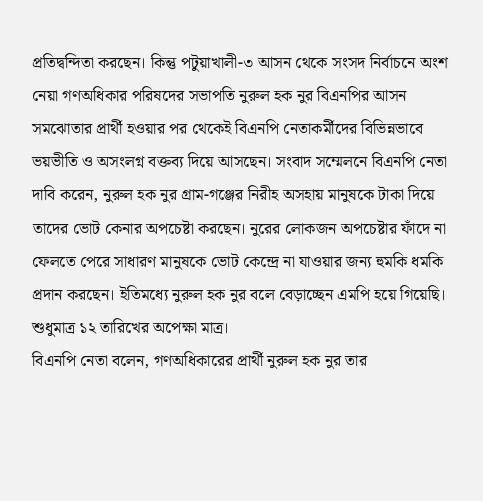প্রতিদ্বন্দিতা করছেন। কিন্তু পটুয়াখালী-৩ আসন থেকে সংসদ নির্বাচনে অংশ নেয়া গণঅধিকার পরিষদের সভাপতি নুরুল হক নুর বিএনপির আসন সমঝোতার প্রার্থী হওয়ার পর থেকেই বিএনপি নেতাকর্মীদের বিভিন্নভাবে ভয়ভীতি ও অসংলগ্ন বক্তব্য দিয়ে আসছেন। সংবাদ সম্মেলনে বিএনপি নেতা দাবি করেন, নুরুল হক নুর গ্রাম-গঞ্জের নিরীহ অসহায় মানুষকে টাকা দিয়ে তাদের ভোট কেনার অপচেষ্টা করছেন। নুরের লোকজন অপচেষ্টার ফাঁদে না ফেলতে পেরে সাধারণ মানুষকে ভোট কেন্দ্রে না যাওয়ার জন্য হুমকি ধমকি প্রদান করছেন। ইতিমধ্যে নুরুল হক নুর বলে বেড়াচ্ছেন এমপি হয়ে গিয়েছি। শুধুমাত্র ১২ তারিখের অপেক্ষা মাত্র।
বিএনপি নেতা বলেন, গণঅধিকারের প্রার্থী নুরুল হক নুর তার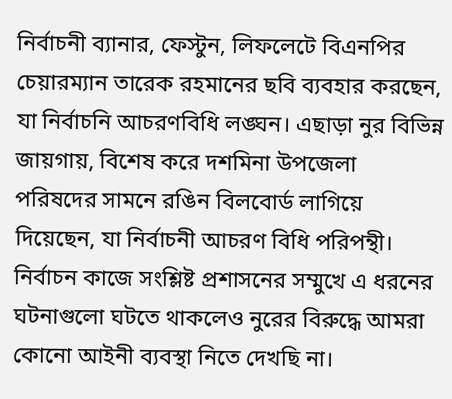নির্বাচনী ব্যানার, ফেস্টুন, লিফলেটে বিএনপির চেয়ারম্যান তারেক রহমানের ছবি ব্যবহার করছেন, যা নির্বাচনি আচরণবিধি লঙ্ঘন। এছাড়া নুর বিভিন্ন জায়গায়, বিশেষ করে দশমিনা উপজেলা পরিষদের সামনে রঙিন বিলবোর্ড লাগিয়ে দিয়েছেন, যা নির্বাচনী আচরণ বিধি পরিপন্থী। নির্বাচন কাজে সংশ্লিষ্ট প্রশাসনের সম্মুখে এ ধরনের ঘটনাগুলো ঘটতে থাকলেও নুরের বিরুদ্ধে আমরা কোনো আইনী ব্যবস্থা নিতে দেখছি না।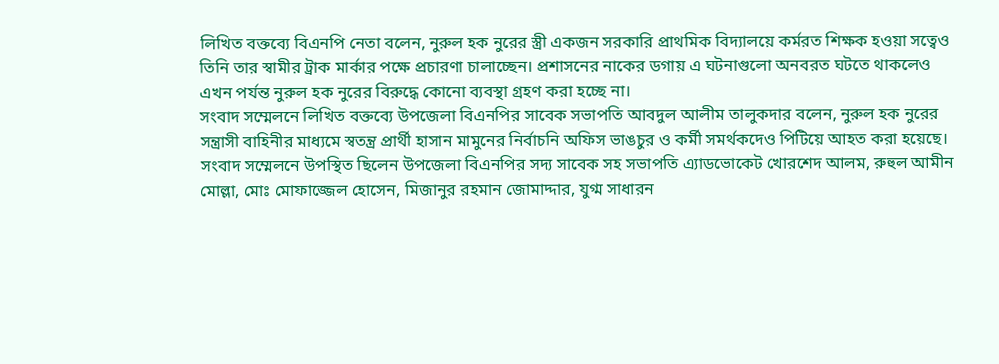লিখিত বক্তব্যে বিএনপি নেতা বলেন, নুরুল হক নুরের স্ত্রী একজন সরকারি প্রাথমিক বিদ্যালয়ে কর্মরত শিক্ষক হওয়া সত্বেও তিনি তার স্বামীর ট্রাক মার্কার পক্ষে প্রচারণা চালাচ্ছেন। প্রশাসনের নাকের ডগায় এ ঘটনাগুলো অনবরত ঘটতে থাকলেও এখন পর্যন্ত নুরুল হক নুরের বিরুদ্ধে কোনো ব্যবস্থা গ্রহণ করা হচ্ছে না।
সংবাদ সম্মেলনে লিখিত বক্তব্যে উপজেলা বিএনপির সাবেক সভাপতি আবদুল আলীম তালুকদার বলেন, নুরুল হক নুরের সন্ত্রাসী বাহিনীর মাধ্যমে স্বতন্ত্র প্রার্থী হাসান মামুনের নির্বাচনি অফিস ভাঙচুর ও কর্মী সমর্থকদেও পিটিয়ে আহত করা হয়েছে।
সংবাদ সম্মেলনে উপস্থিত ছিলেন উপজেলা বিএনপির সদ্য সাবেক সহ সভাপতি এ্যাডভোকেট খোরশেদ আলম, রুহুল আমীন মোল্লা, মোঃ মোফাজ্জেল হোসেন, মিজানুর রহমান জোমাদ্দার, যুগ্ম সাধারন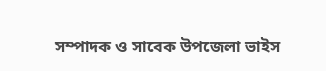সম্পাদক ও সাবেক উপজেলা ভাইস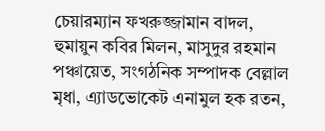চেয়ারম্যান ফখরুজ্জামান বাদল, হুমায়ুন কবির মিলন, মাসুদুর রহমান পঞ্চায়েত, সংগঠনিক সম্পাদক বেল্লাল মৃধা, এ্যাডভোকেট এনামুল হক রতন,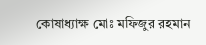কোষাধ্যাক্ষ মোঃ মফিজুর রহমান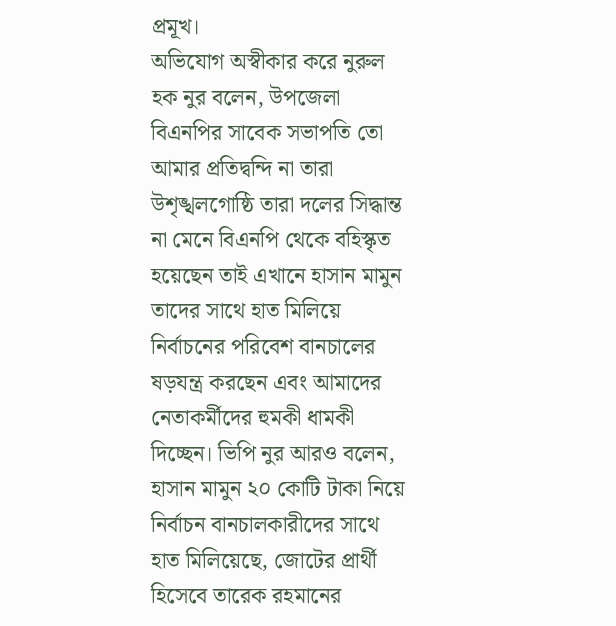প্রমূখ।
অভিযোগ অস্বীকার করে নুরুল হক নুর বলেন, উপজেলা বিএনপির সাবেক সভাপতি তো আমার প্রতিদ্বন্দি না তারা উশৃঙ্খলগোষ্ঠি তারা দলের সিদ্ধান্ত না মেনে বিএনপি থেকে বহিস্কৃত হয়েছেন তাই এখানে হাসান মামুন তাদের সাথে হাত মিলিয়ে নির্বাচনের পরিবেশ বানচালের ষড়যন্ত্র করছেন এবং আমাদের নেতাকর্মীদের হুমকী ধামকী দিচ্ছেন। ভিপি নুর আরও বলেন, হাসান মামুন ২০ কোটি টাকা নিয়ে নির্বাচন বানচালকারীদের সাথে হাত মিলিয়েছে, জোটের প্রার্থী হিসেবে তারেক রহমানের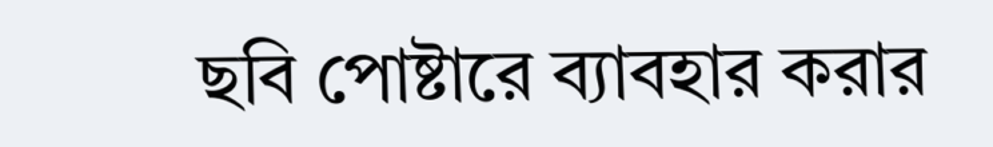ছবি পোষ্টারে ব্যাবহার করার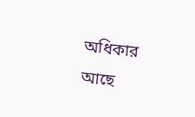অধিকার আছে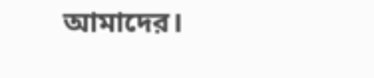আমাদের।